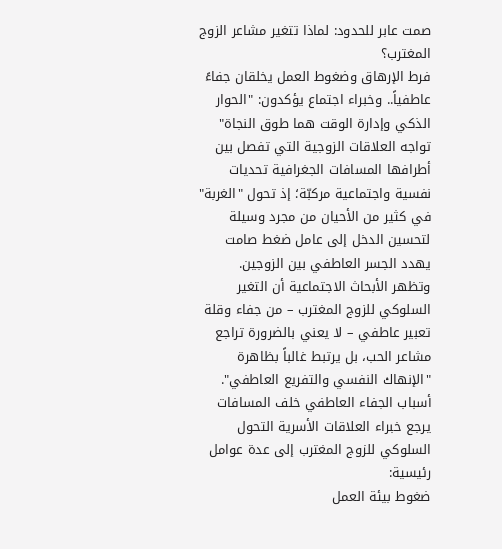صمت عابر للحدود: لماذا تتغير مشاعر الزوج المغترب؟
فرط الإرهاق وضغوط العمل يخلقان جفاءً عاطفياً.. وخبراء اجتماع يؤكدون: "الحوار الذكي وإدارة الوقت هما طوق النجاة"
تواجه العلاقات الزوجية التي تفصل بين أطرافها المسافات الجغرافية تحديات نفسية واجتماعية مركبّة؛ إذ تحول "الغربة" في كثير من الأحيان من مجرد وسيلة لتحسين الدخل إلى عامل ضغط صامت يهدد الجسر العاطفي بين الزوجين. وتظهر الأبحاث الاجتماعية أن التغير السلوكي للزوج المغترب – من جفاء وقلة تعبير عاطفي – لا يعني بالضرورة تراجع مشاعر الحب، بل يرتبط غالباً بظاهرة "الإنهاك النفسي والتفريع العاطفي".
أسباب الجفاء العاطفي خلف المسافات
يرجع خبراء العلاقات الأسرية التحول السلوكي للزوج المغترب إلى عدة عوامل رئيسية:
ضغوط بيئة العمل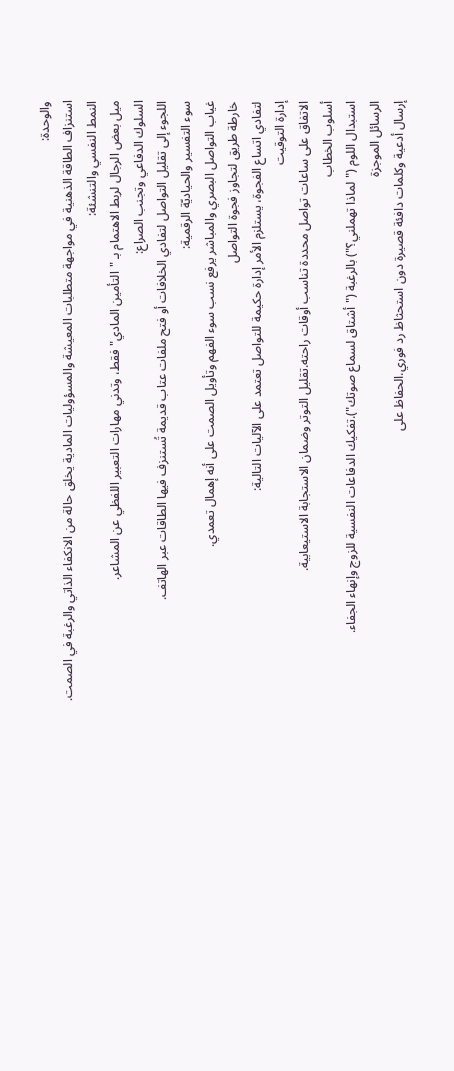والوحدة:
استنزاف الطاقة الذهنية في مواجهة متطلبات المعيشة والمسؤوليات المادية يخلق حالة من الانكفاء الذاتي والرغبة في الصمت.
النمط النفسي والتنشئة:
ميل بعض الرجال لربط الاهتمام بـ "التأمين المادي" فقط، وتدني مهارات التعبير اللفظي عن المشاعر.
السلوك الدفاعي وتجنب الصراع:
اللجوء إلى تقليل التواصل لتفادي الخلافات أو فتح ملفات عتاب قديمة تُستنزف فيها الطاقات عبر الهاتف.
سوء التفسير والحياديّة الرقمية:
غياب التواصل البصري والمباشر يرفع نسب سوء الفهم وتأويل الصمت على أنه إهمال تعمدي.
خارطة طريق لتجاوز فجوة التواصل
لتفادي اتساع الفجوة، يستلزم الأمر إدارة حكيمة للتواصل تعتمد على الآليات التالية:
إدارة التوقيت
الاتفاق على ساعات تواصل محددة تناسب أوقات راحته.تقليل التوتر وضمان الاستجابة الاستيعابية.
أسلوب الخطاب
استبدال اللوم ("لماذا تهملني؟") بالرغبة ("أشتاق لسماع صوتك").تفكيك الدفاعات النفسية للزوج وإنهاء الجفاء.
الرسائل الموجزة
إرسال أدعية وكلمات دافئة قصيرة دون استحثاظ رد فوري.الحفاظ على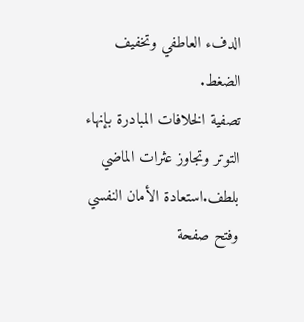الدفء العاطفي وتخفيف الضغط.
تصفية الخلافات المبادرة بإنهاء التوتر وتجاوز عثرات الماضي بلطف.استعادة الأمان النفسي وفتح صفحة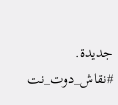جديدة.
#نقاش_دوت_نت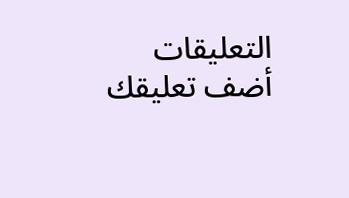التعليقات
أضف تعليقك